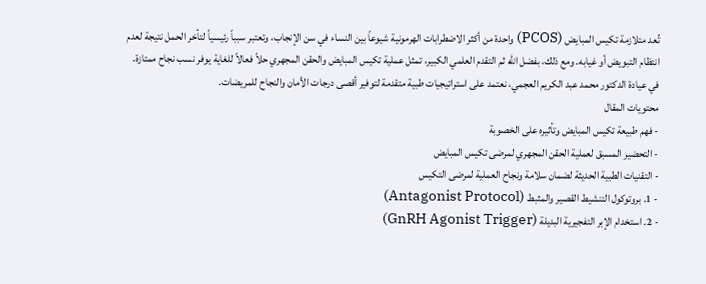تُعد متلازمة تكيس المبايض (PCOS) واحدة من أكثر الاضطرابات الهرمونية شيوعاً بين النساء في سن الإنجاب، وتعتبر سبباً رئيسياً لتأخر الحمل نتيجة لعدم انتظام التبويض أو غيابه. ومع ذلك، بفضل الله ثم التقدم العلمي الكبير، تمثل عملية تكيس المبايض والحقن المجهري حلاً فعالاً للغاية يوفر نسب نجاح ممتازة. في عيادة الدكتور محمد عبد الكريم العجمي، نعتمد على استراتيجيات طبية متقدمة لتوفير أقصى درجات الأمان والنجاح للمريضات.
محتويات المقال
- فهم طبيعة تكيس المبايض وتأثيره على الخصوبة
- التحضير المسبق لعملية الحقن المجهري لمرضى تكيس المبايض
- التقنيات الطبية الحديثة لضمان سلامة ونجاح العملية لمرضى التكيس
- 1. بروتوكول التنشيط القصير والمثبط (Antagonist Protocol)
- 2. استخدام الإبر التفجيرية البديلة (GnRH Agonist Trigger)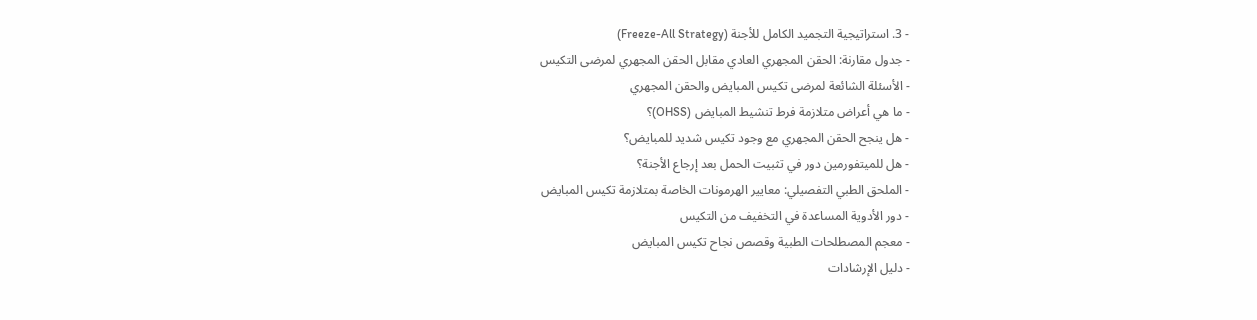- 3. استراتيجية التجميد الكامل للأجنة (Freeze-All Strategy)
- جدول مقارنة: الحقن المجهري العادي مقابل الحقن المجهري لمرضى التكيس
- الأسئلة الشائعة لمرضى تكيس المبايض والحقن المجهري
- ما هي أعراض متلازمة فرط تنشيط المبايض (OHSS)؟
- هل ينجح الحقن المجهري مع وجود تكيس شديد للمبايض؟
- هل للميتفورمين دور في تثبيت الحمل بعد إرجاع الأجنة؟
- الملحق الطبي التفصيلي: معايير الهرمونات الخاصة بمتلازمة تكيس المبايض
- دور الأدوية المساعدة في التخفيف من التكيس
- معجم المصطلحات الطبية وقصص نجاح تكيس المبايض
- دليل الإرشادات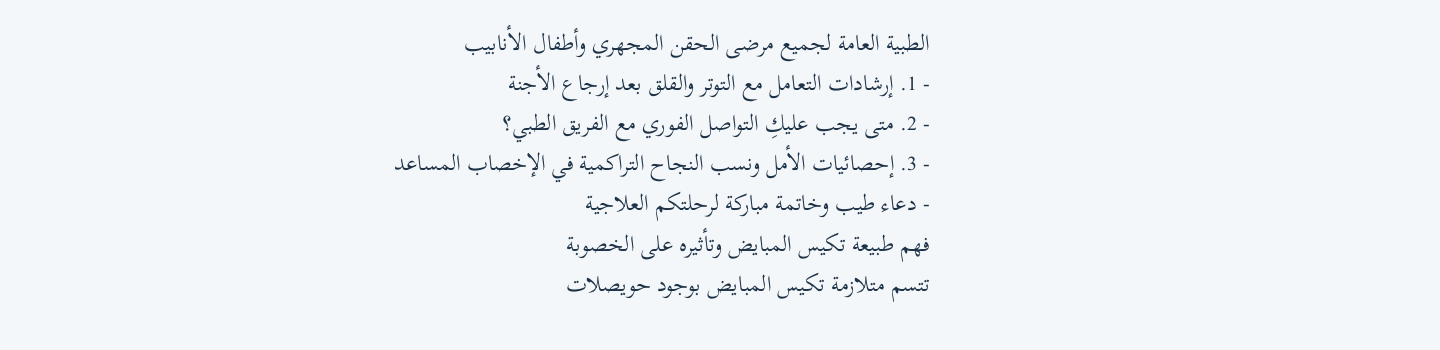الطبية العامة لجميع مرضى الحقن المجهري وأطفال الأنابيب
- 1. إرشادات التعامل مع التوتر والقلق بعد إرجاع الأجنة
- 2. متى يجب عليكِ التواصل الفوري مع الفريق الطبي؟
- 3. إحصائيات الأمل ونسب النجاح التراكمية في الإخصاب المساعد
- دعاء طيب وخاتمة مباركة لرحلتكم العلاجية
فهم طبيعة تكيس المبايض وتأثيره على الخصوبة
تتسم متلازمة تكيس المبايض بوجود حويصلات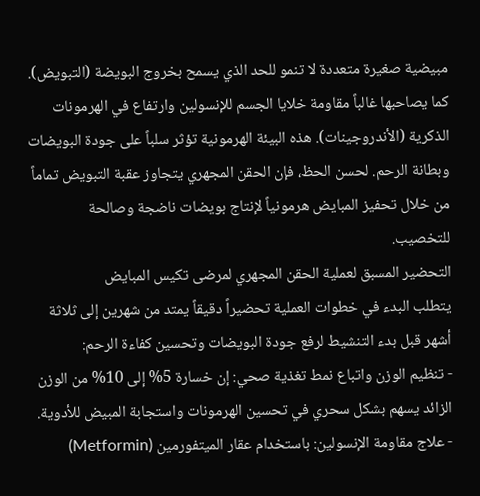مبيضية صغيرة متعددة لا تنمو للحد الذي يسمح بخروج البويضة (التبويض). كما يصاحبها غالباً مقاومة خلايا الجسم للإنسولين وارتفاع في الهرمونات الذكرية (الأندروجينات). هذه البيئة الهرمونية تؤثر سلباً على جودة البويضات وبطانة الرحم. لحسن الحظ، فإن الحقن المجهري يتجاوز عقبة التبويض تماماً من خلال تحفيز المبايض هرمونياً لإنتاج بويضات ناضجة وصالحة للتخصيب.
التحضير المسبق لعملية الحقن المجهري لمرضى تكيس المبايض
يتطلب البدء في خطوات العملية تحضيراً دقيقاً يمتد من شهرين إلى ثلاثة أشهر قبل بدء التنشيط لرفع جودة البويضات وتحسين كفاءة الرحم:
- تنظيم الوزن واتباع نمط تغذية صحي: إن خسارة 5% إلى 10% من الوزن الزائد يسهم بشكل سحري في تحسين الهرمونات واستجابة المبيض للأدوية.
- علاج مقاومة الإنسولين: باستخدام عقار الميتفورمين (Metformin)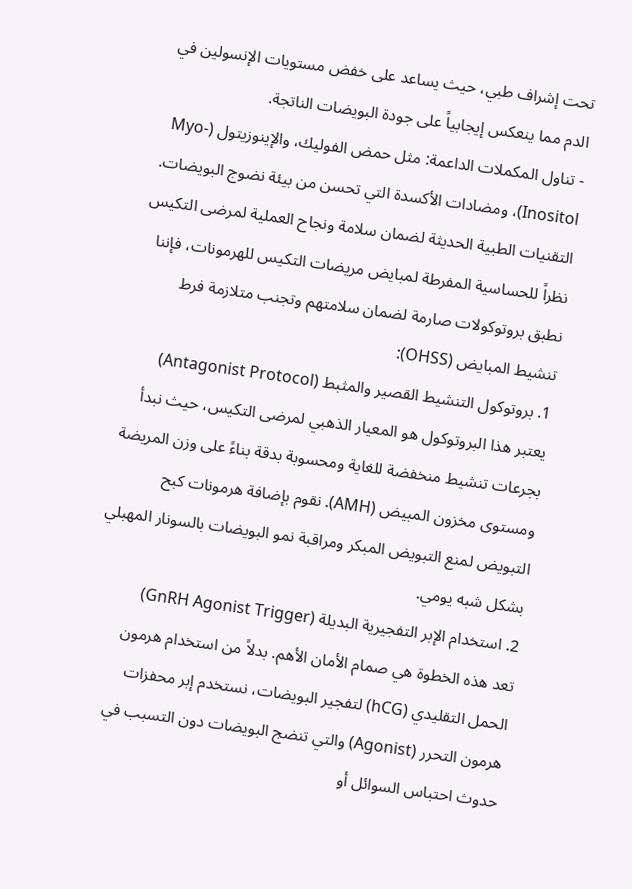تحت إشراف طبي، حيث يساعد على خفض مستويات الإنسولين في الدم مما ينعكس إيجابياً على جودة البويضات الناتجة.
- تناول المكملات الداعمة: مثل حمض الفوليك، والإينوزيتول (Myo-Inositol)، ومضادات الأكسدة التي تحسن من بيئة نضوج البويضات.
التقنيات الطبية الحديثة لضمان سلامة ونجاح العملية لمرضى التكيس
نظراً للحساسية المفرطة لمبايض مريضات التكيس للهرمونات، فإننا نطبق بروتوكولات صارمة لضمان سلامتهم وتجنب متلازمة فرط تنشيط المبايض (OHSS):
1. بروتوكول التنشيط القصير والمثبط (Antagonist Protocol)
يعتبر هذا البروتوكول هو المعيار الذهبي لمرضى التكيس، حيث نبدأ بجرعات تنشيط منخفضة للغاية ومحسوبة بدقة بناءً على وزن المريضة ومستوى مخزون المبيض (AMH). نقوم بإضافة هرمونات كبح التبويض لمنع التبويض المبكر ومراقبة نمو البويضات بالسونار المهبلي بشكل شبه يومي.
2. استخدام الإبر التفجيرية البديلة (GnRH Agonist Trigger)
تعد هذه الخطوة هي صمام الأمان الأهم. بدلاً من استخدام هرمون الحمل التقليدي (hCG) لتفجير البويضات، نستخدم إبر محفزات هرمون التحرر (Agonist) والتي تنضج البويضات دون التسبب في حدوث احتباس السوائل أو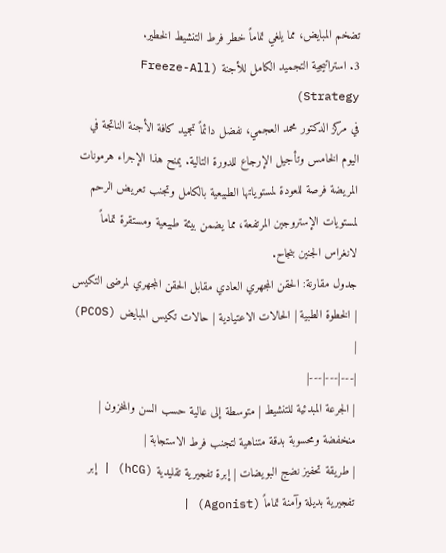تضخم المبايض، مما يلغي تماماً خطر فرط التنشيط الخطير.
3. استراتيجية التجميد الكامل للأجنة (Freeze-All Strategy)
في مركز الدكتور محمد العجمي، نفضل دائماً تجميد كافة الأجنة الناتجة في اليوم الخامس وتأجيل الإرجاع للدورة التالية. يمنح هذا الإجراء هرمونات المريضة فرصة للعودة لمستوياتها الطبيعية بالكامل وتجنب تعريض الرحم لمستويات الإستروجين المرتفعة، مما يضمن بيئة طبيعية ومستقرة تماماً لانغراس الجنين بنجاح.
جدول مقارنة: الحقن المجهري العادي مقابل الحقن المجهري لمرضى التكيس
| الخطوة الطبية | الحالات الاعتيادية | حالات تكيس المبايض (PCOS) |
|---|---|---|
| الجرعة المبدئية للتنشيط | متوسطة إلى عالية حسب السن والمخزون | منخفضة ومحسوبة بدقة متناهية لتجنب فرط الاستجابة |
| طريقة تحفيز نضج البويضات | إبرة تفجيرية تقليدية (hCG) | إبر تفجيرية بديلة وآمنة تماماً (Agonist) |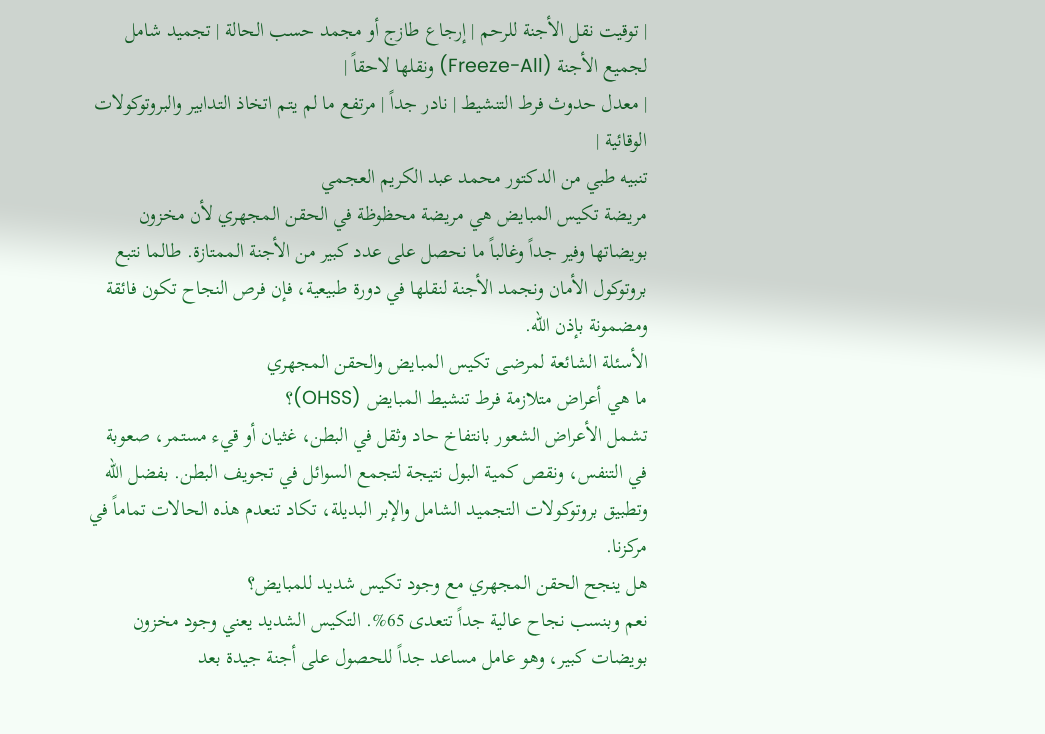| توقيت نقل الأجنة للرحم | إرجاع طازج أو مجمد حسب الحالة | تجميد شامل لجميع الأجنة (Freeze-All) ونقلها لاحقاً |
| معدل حدوث فرط التنشيط | نادر جداً | مرتفع ما لم يتم اتخاذ التدابير والبروتوكولات الوقائية |
تنبيه طبي من الدكتور محمد عبد الكريم العجمي
مريضة تكيس المبايض هي مريضة محظوظة في الحقن المجهري لأن مخزون بويضاتها وفير جداً وغالباً ما نحصل على عدد كبير من الأجنة الممتازة. طالما نتبع بروتوكول الأمان ونجمد الأجنة لنقلها في دورة طبيعية، فإن فرص النجاح تكون فائقة ومضمونة بإذن الله.
الأسئلة الشائعة لمرضى تكيس المبايض والحقن المجهري
ما هي أعراض متلازمة فرط تنشيط المبايض (OHSS)؟
تشمل الأعراض الشعور بانتفاخ حاد وثقل في البطن، غثيان أو قيء مستمر، صعوبة في التنفس، ونقص كمية البول نتيجة لتجمع السوائل في تجويف البطن. بفضل الله وتطبيق بروتوكولات التجميد الشامل والإبر البديلة، تكاد تنعدم هذه الحالات تماماً في مركزنا.
هل ينجح الحقن المجهري مع وجود تكيس شديد للمبايض؟
نعم وبنسب نجاح عالية جداً تتعدى 65%. التكيس الشديد يعني وجود مخزون بويضات كبير، وهو عامل مساعد جداً للحصول على أجنة جيدة بعد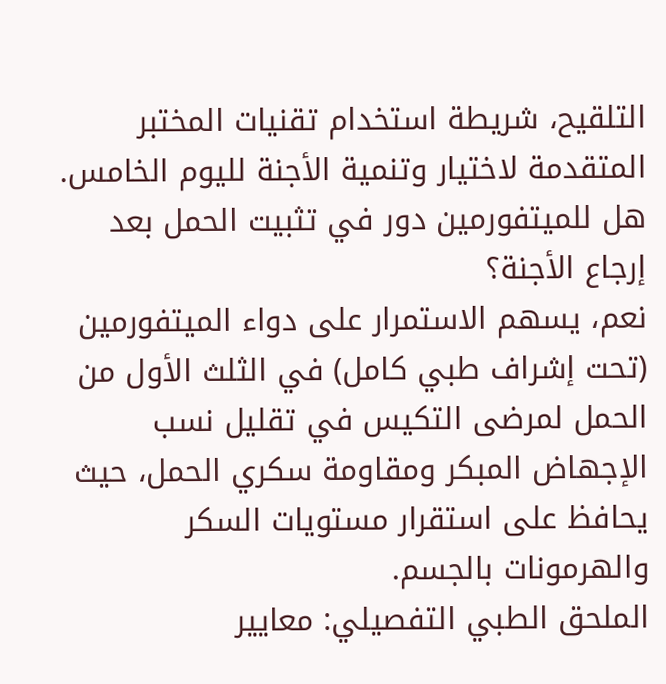التلقيح، شريطة استخدام تقنيات المختبر المتقدمة لاختيار وتنمية الأجنة لليوم الخامس.
هل للميتفورمين دور في تثبيت الحمل بعد إرجاع الأجنة؟
نعم، يسهم الاستمرار على دواء الميتفورمين (تحت إشراف طبي كامل) في الثلث الأول من الحمل لمرضى التكيس في تقليل نسب الإجهاض المبكر ومقاومة سكري الحمل، حيث يحافظ على استقرار مستويات السكر والهرمونات بالجسم.
الملحق الطبي التفصيلي: معايير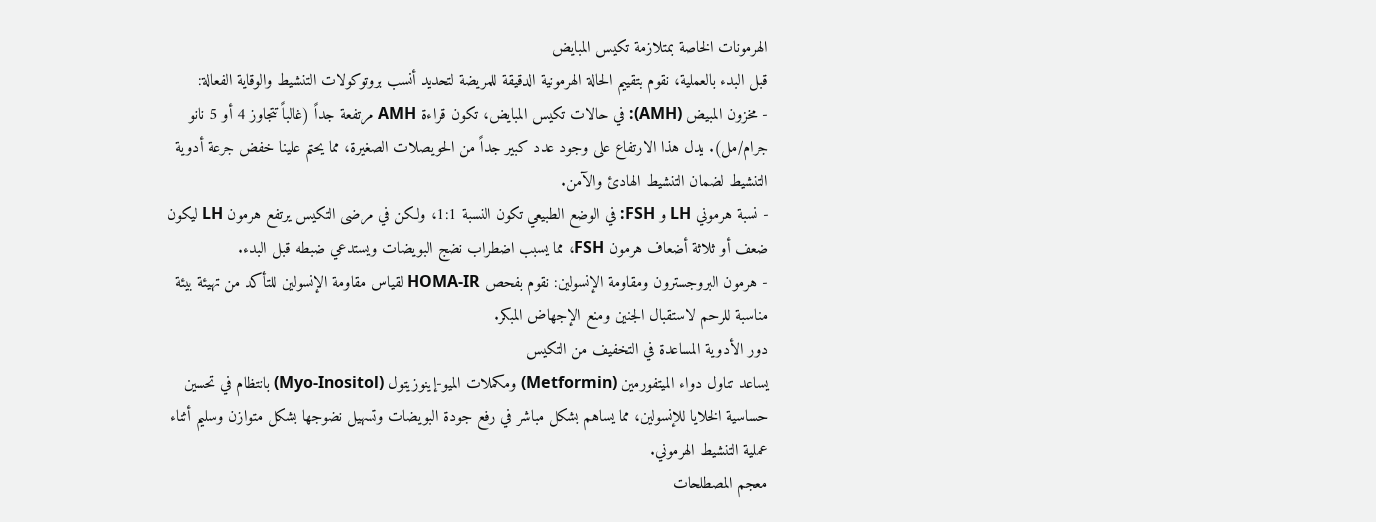الهرمونات الخاصة بمتلازمة تكيس المبايض
قبل البدء بالعملية، نقوم بتقييم الحالة الهرمونية الدقيقة للمريضة لتحديد أنسب بروتوكولات التنشيط والوقاية الفعالة:
- مخزون المبيض (AMH): في حالات تكيس المبايض، تكون قراءة AMH مرتفعة جداً (غالباً تتجاوز 4 أو 5 نانو جرام/مل). يدل هذا الارتفاع على وجود عدد كبير جداً من الحويصلات الصغيرة، مما يحتم علينا خفض جرعة أدوية التنشيط لضمان التنشيط الهادئ والآمن.
- نسبة هرموني LH و FSH: في الوضع الطبيعي تكون النسبة 1:1، ولكن في مرضى التكيس يرتفع هرمون LH ليكون ضعف أو ثلاثة أضعاف هرمون FSH، مما يسبب اضطراب نضج البويضات ويستدعي ضبطه قبل البدء.
- هرمون البروجسترون ومقاومة الإنسولين: نقوم بفحص HOMA-IR لقياس مقاومة الإنسولين للتأكد من تهيئة بيئة مناسبة للرحم لاستقبال الجنين ومنع الإجهاض المبكر.
دور الأدوية المساعدة في التخفيف من التكيس
يساعد تناول دواء الميتفورمين (Metformin) ومكملات الميو-إينوزيتول (Myo-Inositol) بانتظام في تحسين حساسية الخلايا للإنسولين، مما يساهم بشكل مباشر في رفع جودة البويضات وتسهيل نضوجها بشكل متوازن وسليم أثناء عملية التنشيط الهرموني.
معجم المصطلحات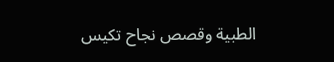الطبية وقصص نجاح تكيس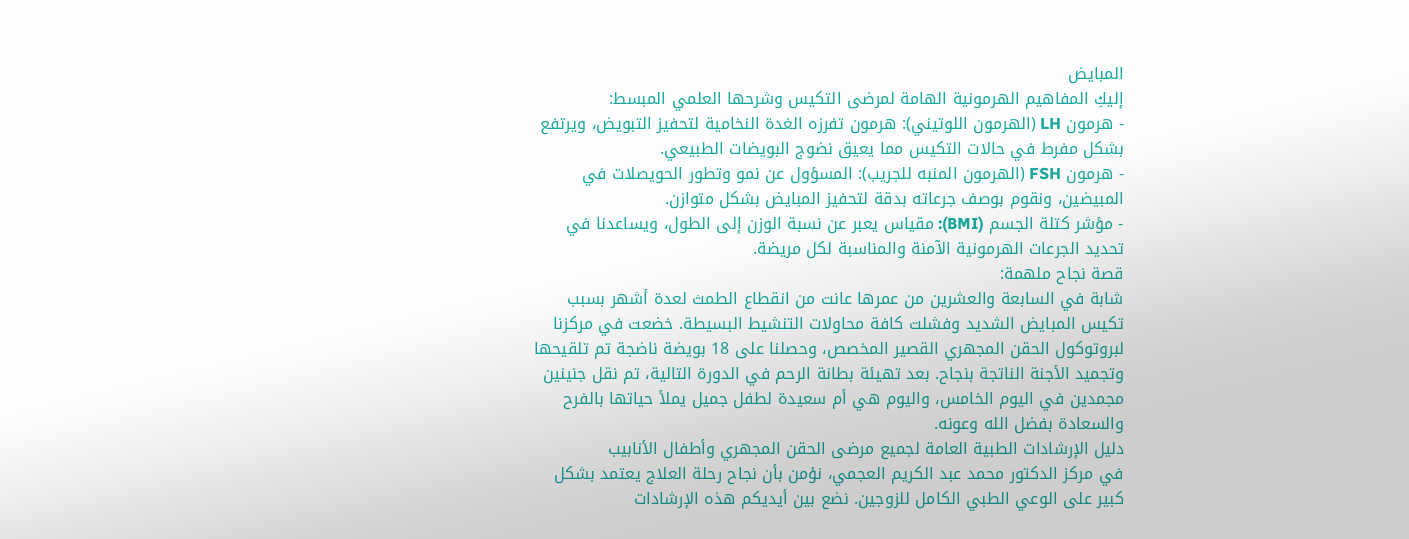المبايض
إليكِ المفاهيم الهرمونية الهامة لمرضى التكيس وشرحها العلمي المبسط:
- هرمون LH (الهرمون اللوتيني): هرمون تفرزه الغدة النخامية لتحفيز التبويض، ويرتفع بشكل مفرط في حالات التكيس مما يعيق نضوج البويضات الطبيعي.
- هرمون FSH (الهرمون المنبه للجريب): المسؤول عن نمو وتطور الحويصلات في المبيضين، ونقوم بوصف جرعاته بدقة لتحفيز المبايض بشكل متوازن.
- مؤشر كتلة الجسم (BMI): مقياس يعبر عن نسبة الوزن إلى الطول، ويساعدنا في تحديد الجرعات الهرمونية الآمنة والمناسبة لكل مريضة.
قصة نجاح ملهمة:
شابة في السابعة والعشرين من عمرها عانت من انقطاع الطمث لعدة أشهر بسبب تكيس المبايض الشديد وفشلت كافة محاولات التنشيط البسيطة. خضعت في مركزنا لبروتوكول الحقن المجهري القصير المخصص، وحصلنا على 18 بويضة ناضجة تم تلقيحها وتجميد الأجنة الناتجة بنجاح. بعد تهيئة بطانة الرحم في الدورة التالية، تم نقل جنينين مجمدين في اليوم الخامس، واليوم هي أم سعيدة لطفل جميل يملأ حياتها بالفرح والسعادة بفضل الله وعونه.
دليل الإرشادات الطبية العامة لجميع مرضى الحقن المجهري وأطفال الأنابيب
في مركز الدكتور محمد عبد الكريم العجمي، نؤمن بأن نجاح رحلة العلاج يعتمد بشكل كبير على الوعي الطبي الكامل للزوجين. نضع بين أيديكم هذه الإرشادات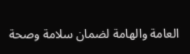العامة والهامة لضمان سلامة وصحة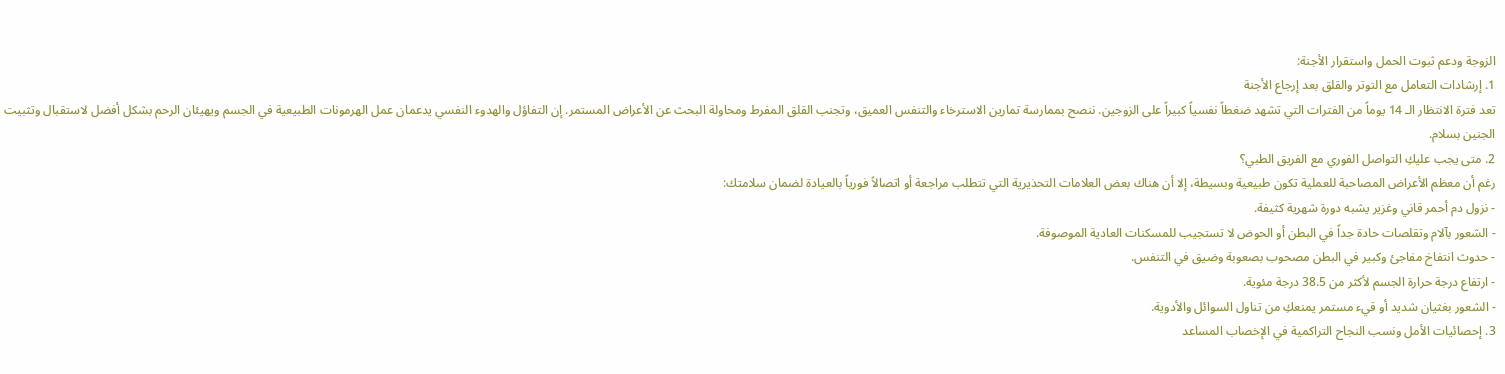الزوجة ودعم ثبوت الحمل واستقرار الأجنة:
1. إرشادات التعامل مع التوتر والقلق بعد إرجاع الأجنة
تعد فترة الانتظار الـ 14 يوماً من الفترات التي تشهد ضغطاً نفسياً كبيراً على الزوجين. ننصح بممارسة تمارين الاسترخاء والتنفس العميق، وتجنب القلق المفرط ومحاولة البحث عن الأعراض المستمر. إن التفاؤل والهدوء النفسي يدعمان عمل الهرمونات الطبيعية في الجسم ويهيئان الرحم بشكل أفضل لاستقبال وتثبيت الجنين بسلام.
2. متى يجب عليكِ التواصل الفوري مع الفريق الطبي؟
رغم أن معظم الأعراض المصاحبة للعملية تكون طبيعية وبسيطة، إلا أن هناك بعض العلامات التحذيرية التي تتطلب مراجعة أو اتصالاً فورياً بالعيادة لضمان سلامتك:
- نزول دم أحمر قاني وغزير يشبه دورة شهرية كثيفة.
- الشعور بآلام وتقلصات حادة جداً في البطن أو الحوض لا تستجيب للمسكنات العادية الموصوفة.
- حدوث انتفاخ مفاجئ وكبير في البطن مصحوب بصعوبة وضيق في التنفس.
- ارتفاع درجة حرارة الجسم لأكثر من 38.5 درجة مئوية.
- الشعور بغثيان شديد أو قيء مستمر يمنعكِ من تناول السوائل والأدوية.
3. إحصائيات الأمل ونسب النجاح التراكمية في الإخصاب المساعد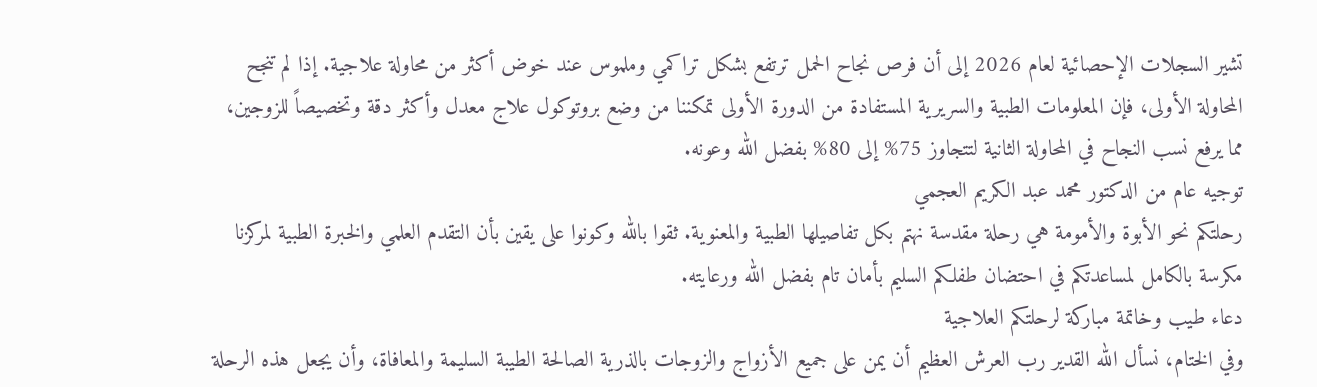تشير السجلات الإحصائية لعام 2026 إلى أن فرص نجاح الحمل ترتفع بشكل تراكمي وملموس عند خوض أكثر من محاولة علاجية. إذا لم تنجح المحاولة الأولى، فإن المعلومات الطبية والسريرية المستفادة من الدورة الأولى تمكننا من وضع بروتوكول علاج معدل وأكثر دقة وتخصيصاً للزوجين، مما يرفع نسب النجاح في المحاولة الثانية لتتجاوز 75% إلى 80% بفضل الله وعونه.
توجيه عام من الدكتور محمد عبد الكريم العجمي
رحلتكم نحو الأبوة والأمومة هي رحلة مقدسة نهتم بكل تفاصيلها الطبية والمعنوية. ثقوا بالله وكونوا على يقين بأن التقدم العلمي والخبرة الطبية لمركزنا مكرسة بالكامل لمساعدتكم في احتضان طفلكم السليم بأمان تام بفضل الله ورعايته.
دعاء طيب وخاتمة مباركة لرحلتكم العلاجية
وفي الختام، نسأل الله القدير رب العرش العظيم أن يمن على جميع الأزواج والزوجات بالذرية الصالحة الطيبة السليمة والمعافاة، وأن يجعل هذه الرحلة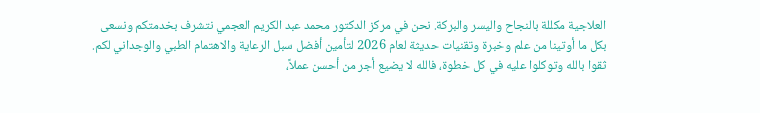العلاجية مكللة بالنجاح واليسر والبركة. نحن في مركز الدكتور محمد عبد الكريم العجمي نتشرف بخدمتكم ونسعى بكل ما أوتينا من علم وخبرة وتقنيات حديثة لعام 2026 لتأمين أفضل سبل الرعاية والاهتمام الطبي والوجداني لكم. ثقوا بالله وتوكلوا عليه في كل خطوة، فالله لا يضيع أجر من أحسن عملاً،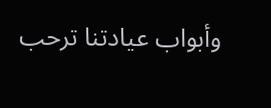وأبواب عيادتنا ترحب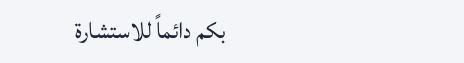بكم دائماً للاستشارة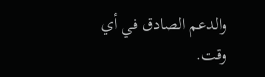والدعم الصادق في أي وقت.